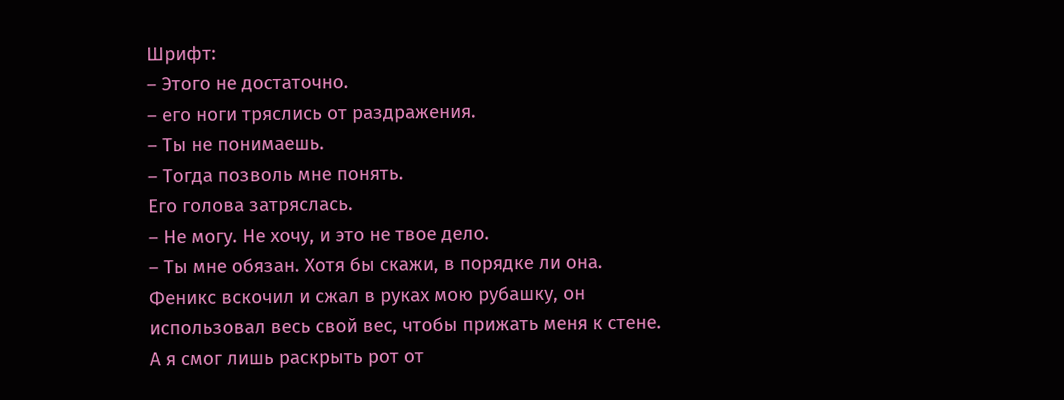Шрифт:
– Этого не достаточно.
– его ноги тряслись от раздражения.
– Ты не понимаешь.
– Тогда позволь мне понять.
Его голова затряслась.
– Не могу. Не хочу, и это не твое дело.
– Ты мне обязан. Хотя бы скажи, в порядке ли она.
Феникс вскочил и сжал в руках мою рубашку, он использовал весь свой вес, чтобы прижать меня к стене. А я смог лишь раскрыть рот от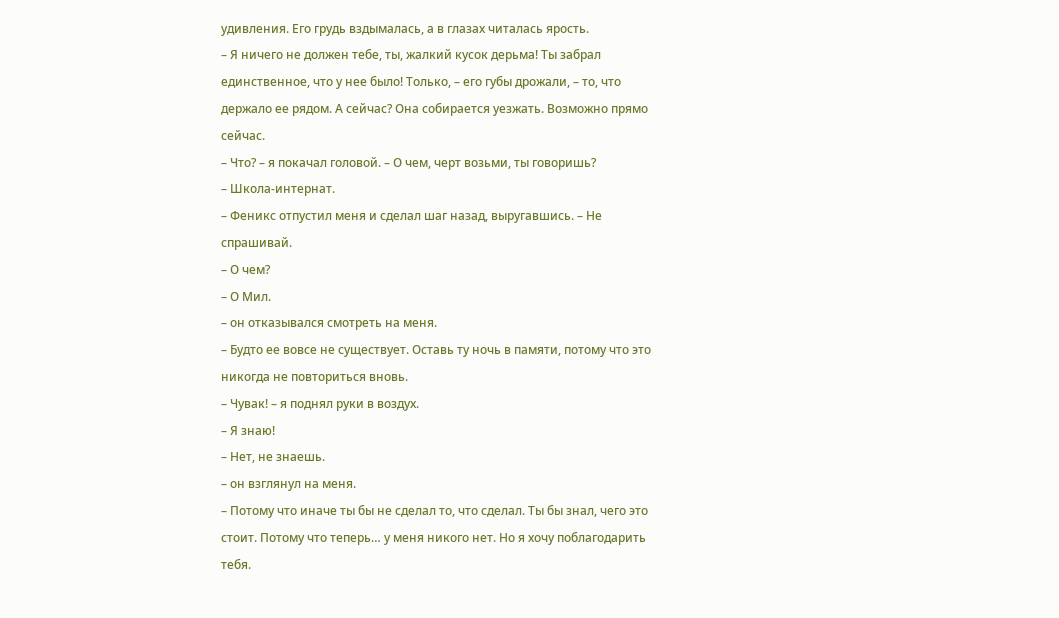удивления. Его грудь вздымалась, а в глазах читалась ярость.
– Я ничего не должен тебе, ты, жалкий кусок дерьма! Ты забрал единственное, что у нее было! Только, – его губы дрожали, – то, что держало ее рядом. А сейчас? Она собирается уезжать. Возможно прямо сейчас.
– Что? – я покачал головой. – О чем, черт возьми, ты говоришь?
– Школа-интернат.
– Феникс отпустил меня и сделал шаг назад, выругавшись. – Не спрашивай.
– О чем?
– О Мил.
– он отказывался смотреть на меня.
– Будто ее вовсе не существует. Оставь ту ночь в памяти, потому что это никогда не повториться вновь.
– Чувак! – я поднял руки в воздух.
– Я знаю!
– Нет, не знаешь.
– он взглянул на меня.
– Потому что иначе ты бы не сделал то, что сделал. Ты бы знал, чего это стоит. Потому что теперь… у меня никого нет. Но я хочу поблагодарить тебя.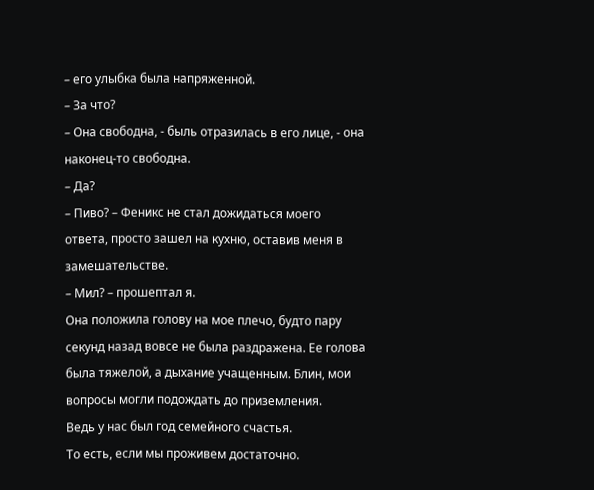– его улыбка была напряженной.
– За что?
– Она свободна, - быль отразилась в его лице, - она наконец-то свободна.
– Да?
– Пиво? – Феникс не стал дожидаться моего ответа, просто зашел на кухню, оставив меня в замешательстве.
– Мил? – прошептал я.
Она положила голову на мое плечо, будто пару секунд назад вовсе не была раздражена. Ее голова была тяжелой, а дыхание учащенным. Блин, мои вопросы могли подождать до приземления.
Ведь у нас был год семейного счастья.
То есть, если мы проживем достаточно.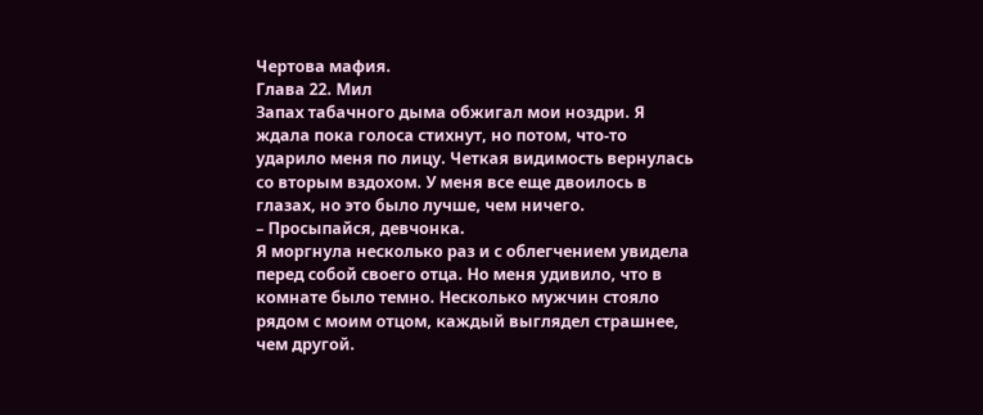Чертова мафия.
Глава 22. Мил
Запах табачного дыма обжигал мои ноздри. Я ждала пока голоса стихнут, но потом, что-то ударило меня по лицу. Четкая видимость вернулась со вторым вздохом. У меня все еще двоилось в глазах, но это было лучше, чем ничего.
– Просыпайся, девчонка.
Я моргнула несколько раз и с облегчением увидела перед собой своего отца. Но меня удивило, что в комнате было темно. Несколько мужчин стояло рядом с моим отцом, каждый выглядел страшнее, чем другой.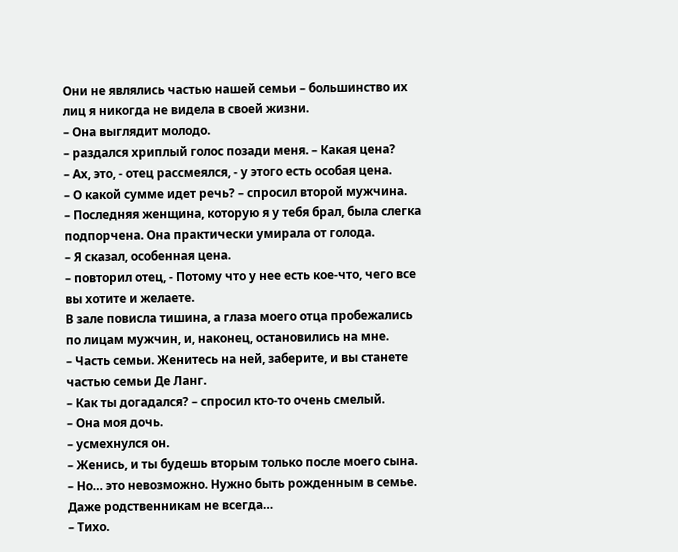Они не являлись частью нашей семьи – большинство их лиц я никогда не видела в своей жизни.
– Она выглядит молодо.
– раздался хриплый голос позади меня. – Какая цена?
– Ах, это, - отец рассмеялся, - у этого есть особая цена.
– О какой сумме идет речь? – спросил второй мужчина.
– Последняя женщина, которую я у тебя брал, была слегка подпорчена. Она практически умирала от голода.
– Я сказал, особенная цена.
– повторил отец, - Потому что у нее есть кое-что, чего все вы хотите и желаете.
В зале повисла тишина, а глаза моего отца пробежались по лицам мужчин, и, наконец, остановились на мне.
– Часть семьи. Женитесь на ней, заберите, и вы станете частью семьи Де Ланг.
– Как ты догадался? – спросил кто-то очень смелый.
– Она моя дочь.
– усмехнулся он.
– Женись, и ты будешь вторым только после моего сына.
– Но… это невозможно. Нужно быть рожденным в семье. Даже родственникам не всегда…
– Тихо.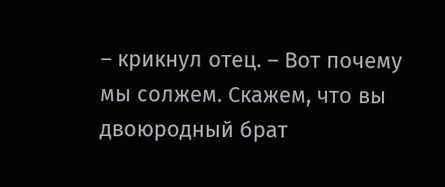– крикнул отец. – Вот почему мы солжем. Скажем, что вы двоюродный брат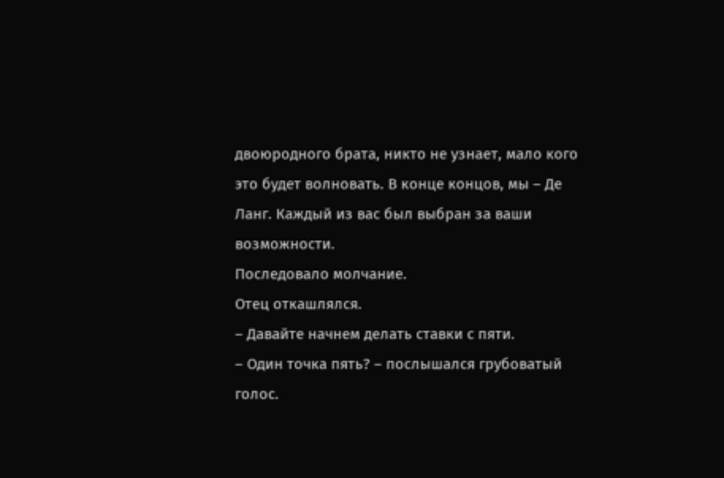двоюродного брата, никто не узнает, мало кого это будет волновать. В конце концов, мы – Де Ланг. Каждый из вас был выбран за ваши возможности.
Последовало молчание.
Отец откашлялся.
– Давайте начнем делать ставки с пяти.
– Один точка пять? – послышался грубоватый голос.